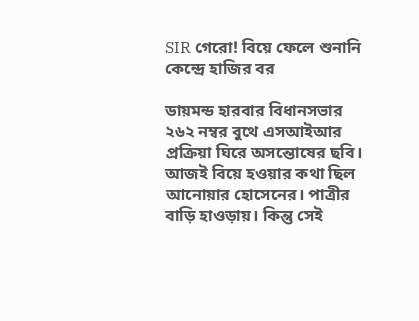SIR গেরো! বিয়ে ফেলে শুনানি কেন্দ্রে হাজির বর

ডায়মন্ড হারবার বিধানসভার ২৬২ নম্বর বুথে এসআইআর প্রক্রিয়া ঘিরে অসন্তোষের ছবি। আজই বিয়ে হওয়ার কথা ছিল আনোয়ার হোসেনের। পাত্রীর বাড়ি হাওড়ায়। কিন্তু সেই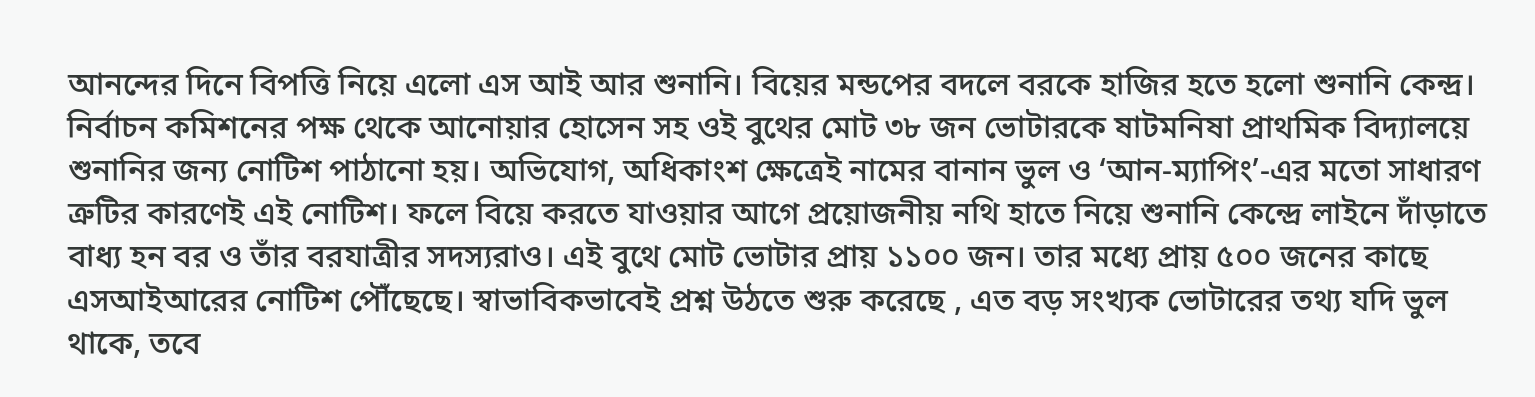আনন্দের দিনে বিপত্তি নিয়ে এলো এস আই আর শুনানি। বিয়ের মন্ডপের বদলে বরকে হাজির হতে হলো শুনানি কেন্দ্র। নির্বাচন কমিশনের পক্ষ থেকে আনোয়ার হোসেন সহ ওই বুথের মোট ৩৮ জন ভোটারকে ষাটমনিষা প্রাথমিক বিদ্যালয়ে শুনানির জন্য নোটিশ পাঠানো হয়। অভিযোগ, অধিকাংশ ক্ষেত্রেই নামের বানান ভুল ও ‘আন-ম্যাপিং’-এর মতো সাধারণ ত্রুটির কারণেই এই নোটিশ। ফলে বিয়ে করতে যাওয়ার আগে প্রয়োজনীয় নথি হাতে নিয়ে শুনানি কেন্দ্রে লাইনে দাঁড়াতে বাধ্য হন বর ও তাঁর বরযাত্রীর সদস্যরাও। এই বুথে মোট ভোটার প্রায় ১১০০ জন। তার মধ্যে প্রায় ৫০০ জনের কাছে এসআইআরের নোটিশ পৌঁছেছে। স্বাভাবিকভাবেই প্রশ্ন উঠতে শুরু করেছে , এত বড় সংখ্যক ভোটারের তথ্য যদি ভুল থাকে, তবে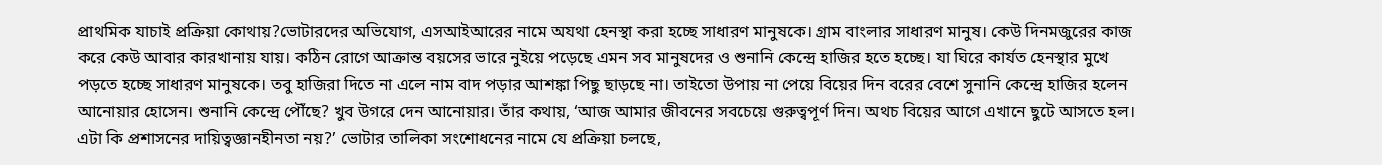প্রাথমিক যাচাই প্রক্রিয়া কোথায়?ভোটারদের অভিযোগ, এসআইআরের নামে অযথা হেনস্থা করা হচ্ছে সাধারণ মানুষকে। গ্রাম বাংলার সাধারণ মানুষ। কেউ দিনমজুরের কাজ করে কেউ আবার কারখানায় যায়। কঠিন রোগে আক্রান্ত বয়সের ভারে নুইয়ে পড়েছে এমন সব মানুষদের ও শুনানি কেন্দ্রে হাজির হতে হচ্ছে। যা ঘিরে কার্যত হেনস্থার মুখে পড়তে হচ্ছে সাধারণ মানুষকে। তবু হাজিরা দিতে না এলে নাম বাদ পড়ার আশঙ্কা পিছু ছাড়ছে না। তাইতো উপায় না পেয়ে বিয়ের দিন বরের বেশে সুনানি কেন্দ্রে হাজির হলেন আনোয়ার হোসেন। শুনানি কেন্দ্রে পৌঁছে? খুব উগরে দেন আনোয়ার। তাঁর কথায়, ‘আজ আমার জীবনের সবচেয়ে গুরুত্বপূর্ণ দিন। অথচ বিয়ের আগে এখানে ছুটে আসতে হল। এটা কি প্রশাসনের দায়িত্বজ্ঞানহীনতা নয়?’ ভোটার তালিকা সংশোধনের নামে যে প্রক্রিয়া চলছে,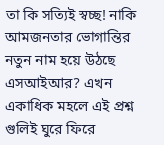তা কি সত্যিই স্বচ্ছ! নাকি আমজনতার ভোগান্তির নতুন নাম হয়ে উঠছে এসআইআর? এখন একাধিক মহলে এই প্রশ্ন গুলিই ঘুরে ফিরে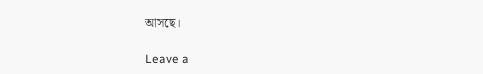আসছে।

Leave a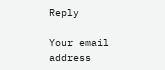Reply

Your email address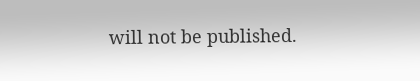will not be published.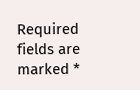Required fields are marked *